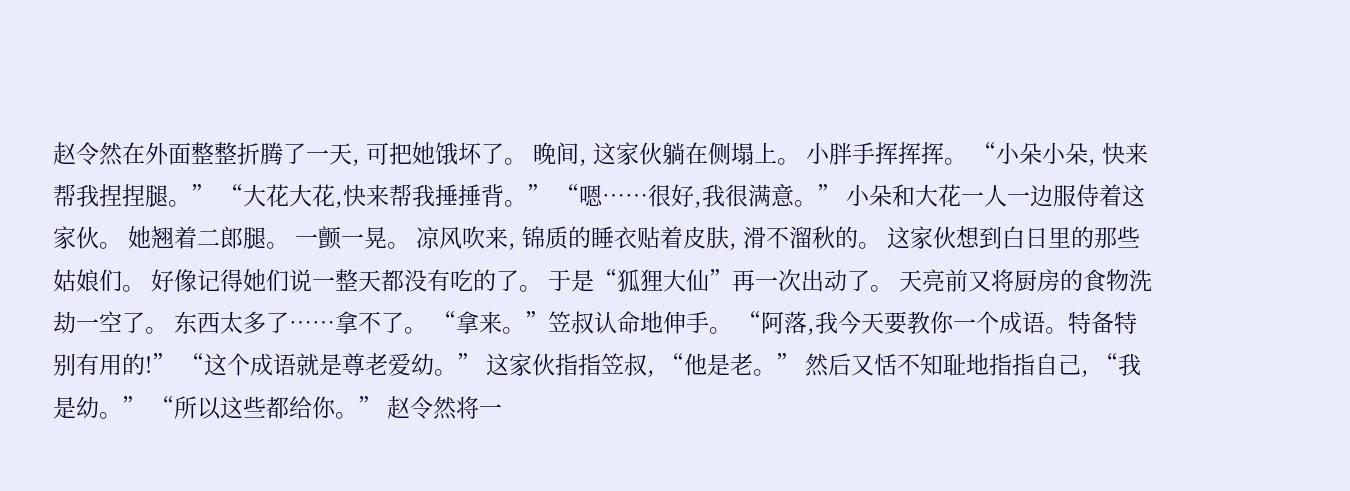赵令然在外面整整折腾了一天, 可把她饿坏了。 晚间, 这家伙躺在侧塌上。 小胖手挥挥挥。 “小朵小朵, 快来帮我捏捏腿。” “大花大花,快来帮我捶捶背。” “嗯……很好,我很满意。” 小朵和大花一人一边服侍着这家伙。 她翘着二郎腿。 一颤一晃。 凉风吹来, 锦质的睡衣贴着皮肤, 滑不溜秋的。 这家伙想到白日里的那些姑娘们。 好像记得她们说一整天都没有吃的了。 于是“狐狸大仙”再一次出动了。 天亮前又将厨房的食物洗劫一空了。 东西太多了……拿不了。 “拿来。”笠叔认命地伸手。 “阿落,我今天要教你一个成语。特备特别有用的!” “这个成语就是尊老爱幼。” 这家伙指指笠叔, “他是老。” 然后又恬不知耻地指指自己, “我是幼。” “所以这些都给你。” 赵令然将一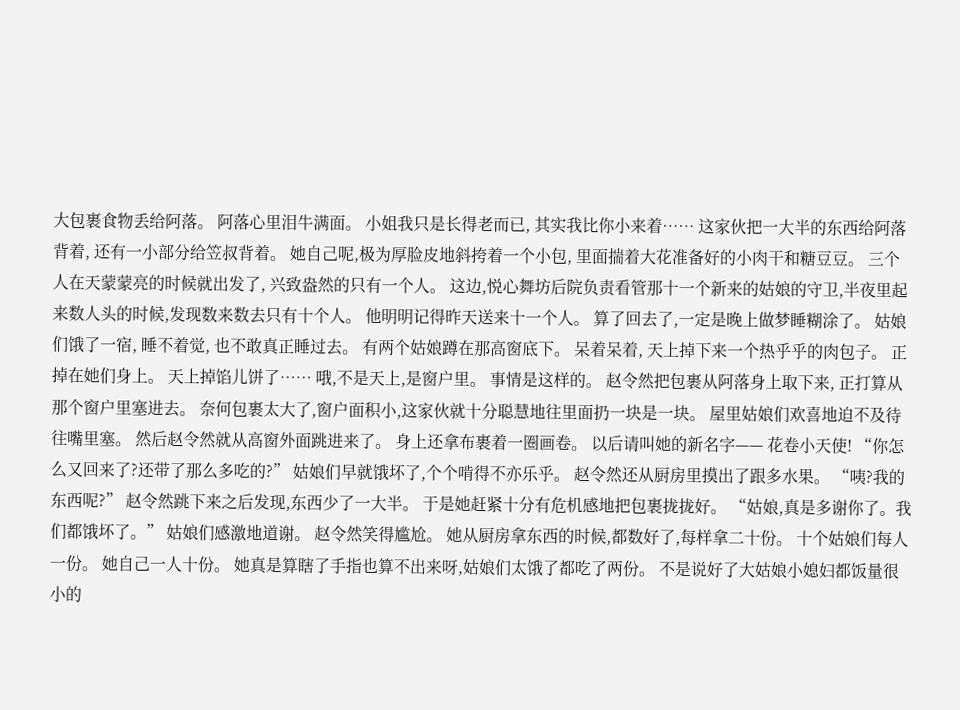大包裹食物丢给阿落。 阿落心里泪牛满面。 小姐我只是长得老而已, 其实我比你小来着…… 这家伙把一大半的东西给阿落背着, 还有一小部分给笠叔背着。 她自己呢,极为厚脸皮地斜挎着一个小包, 里面揣着大花准备好的小肉干和糖豆豆。 三个人在天蒙蒙亮的时候就出发了, 兴致盎然的只有一个人。 这边,悦心舞坊后院负责看管那十一个新来的姑娘的守卫,半夜里起来数人头的时候,发现数来数去只有十个人。 他明明记得昨天送来十一个人。 算了回去了,一定是晚上做梦睡糊涂了。 姑娘们饿了一宿, 睡不着觉, 也不敢真正睡过去。 有两个姑娘蹲在那高窗底下。 呆着呆着, 天上掉下来一个热乎乎的肉包子。 正掉在她们身上。 天上掉馅儿饼了…… 哦,不是天上,是窗户里。 事情是这样的。 赵令然把包裹从阿落身上取下来, 正打算从那个窗户里塞进去。 奈何包裹太大了,窗户面积小,这家伙就十分聪慧地往里面扔一块是一块。 屋里姑娘们欢喜地迫不及待往嘴里塞。 然后赵令然就从高窗外面跳进来了。 身上还拿布裹着一圈画卷。 以后请叫她的新名字—— 花卷小天使! “你怎么又回来了?还带了那么多吃的?” 姑娘们早就饿坏了,个个啃得不亦乐乎。 赵令然还从厨房里摸出了跟多水果。 “咦?我的东西呢?” 赵令然跳下来之后发现,东西少了一大半。 于是她赶紧十分有危机感地把包裹拢拢好。 “姑娘,真是多谢你了。我们都饿坏了。” 姑娘们感激地道谢。 赵令然笑得尴尬。 她从厨房拿东西的时候,都数好了,每样拿二十份。 十个姑娘们每人一份。 她自己一人十份。 她真是算瞎了手指也算不出来呀,姑娘们太饿了都吃了两份。 不是说好了大姑娘小媳妇都饭量很小的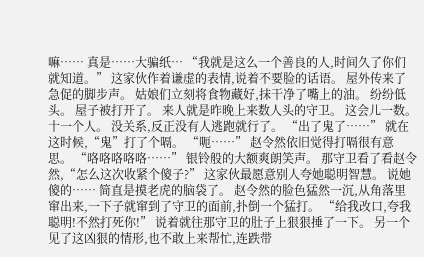嘛…… 真是……大骗纸… “我就是这么一个善良的人,时间久了你们就知道。” 这家伙作着谦虚的表情,说着不要脸的话语。 屋外传来了急促的脚步声。 姑娘们立刻将食物藏好,抹干净了嘴上的油。 纷纷低头。 屋子被打开了。 来人就是昨晚上来数人头的守卫。 这会儿一数。 十一个人。 没关系,反正没有人逃跑就行了。 “出了鬼了……” 就在这时候,“鬼”打了个嗝。 “呃……” 赵令然依旧觉得打嗝很有意思。 “咯咯咯咯咯……” 银铃般的大额爽朗笑声。 那守卫看了看赵令然,“怎么这次收紧个傻子?” 这家伙最愿意别人夸她聪明智慧。 说她傻的…… 简直是摸老虎的脑袋了。 赵令然的脸色猛然一沉,从角落里窜出来,一下子就窜到了守卫的面前,扑倒一个猛打。 “给我改口,夸我聪明!不然打死你!” 说着就往那守卫的肚子上狠狠捶了一下。 另一个见了这凶狠的情形,也不敢上来帮忙,连跌带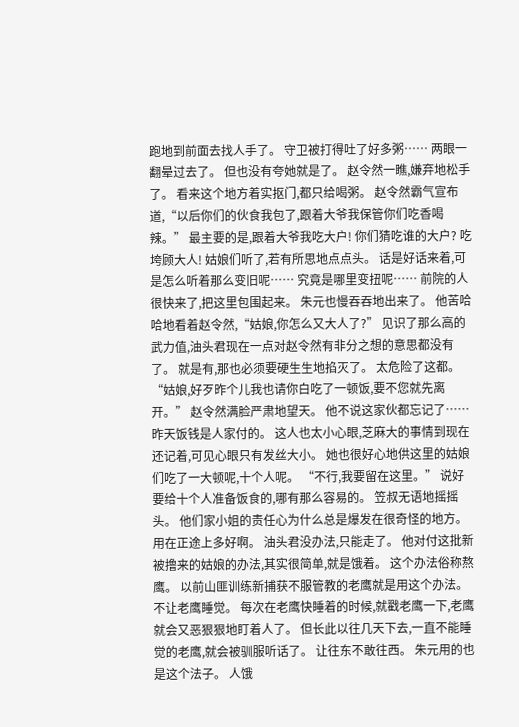跑地到前面去找人手了。 守卫被打得吐了好多粥…… 两眼一翻晕过去了。 但也没有夸她就是了。 赵令然一瞧,嫌弃地松手了。 看来这个地方着实抠门,都只给喝粥。 赵令然霸气宣布道,“以后你们的伙食我包了,跟着大爷我保管你们吃香喝辣。” 最主要的是,跟着大爷我吃大户! 你们猜吃谁的大户? 吃垮顾大人! 姑娘们听了,若有所思地点点头。 话是好话来着,可是怎么听着那么变旧呢…… 究竟是哪里变扭呢…… 前院的人很快来了,把这里包围起来。 朱元也慢吞吞地出来了。 他苦哈哈地看着赵令然,“姑娘,你怎么又大人了?” 见识了那么高的武力值,油头君现在一点对赵令然有非分之想的意思都没有了。 就是有,那也必须要硬生生地掐灭了。 太危险了这都。 “姑娘,好歹昨个儿我也请你白吃了一顿饭,要不您就先离开。” 赵令然满脸严肃地望天。 他不说这家伙都忘记了…… 昨天饭钱是人家付的。 这人也太小心眼,芝麻大的事情到现在还记着,可见心眼只有发丝大小。 她也很好心地供这里的姑娘们吃了一大顿呢,十个人呢。 “不行,我要留在这里。” 说好要给十个人准备饭食的,哪有那么容易的。 笠叔无语地摇摇头。 他们家小姐的责任心为什么总是爆发在很奇怪的地方。 用在正途上多好啊。 油头君没办法,只能走了。 他对付这批新被撸来的姑娘的办法,其实很简单,就是饿着。 这个办法俗称熬鹰。 以前山匪训练新捕获不服管教的老鹰就是用这个办法。 不让老鹰睡觉。 每次在老鹰快睡着的时候,就戳老鹰一下,老鹰就会又恶狠狠地盯着人了。 但长此以往几天下去,一直不能睡觉的老鹰,就会被驯服听话了。 让往东不敢往西。 朱元用的也是这个法子。 人饿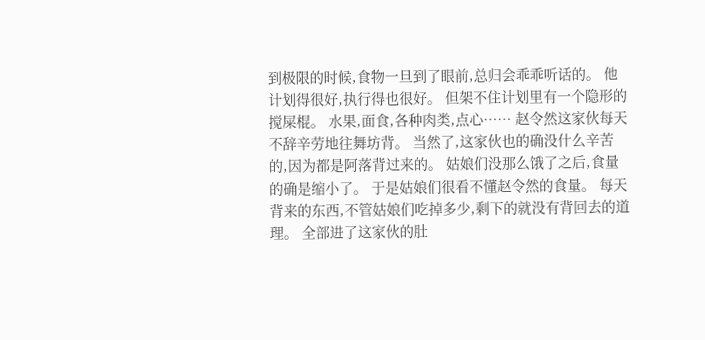到极限的时候,食物一旦到了眼前,总归会乖乖听话的。 他计划得很好,执行得也很好。 但架不住计划里有一个隐形的搅屎棍。 水果,面食,各种肉类,点心…… 赵令然这家伙每天不辞辛劳地往舞坊背。 当然了,这家伙也的确没什么辛苦的,因为都是阿落背过来的。 姑娘们没那么饿了之后,食量的确是缩小了。 于是姑娘们很看不懂赵令然的食量。 每天背来的东西,不管姑娘们吃掉多少,剩下的就没有背回去的道理。 全部进了这家伙的肚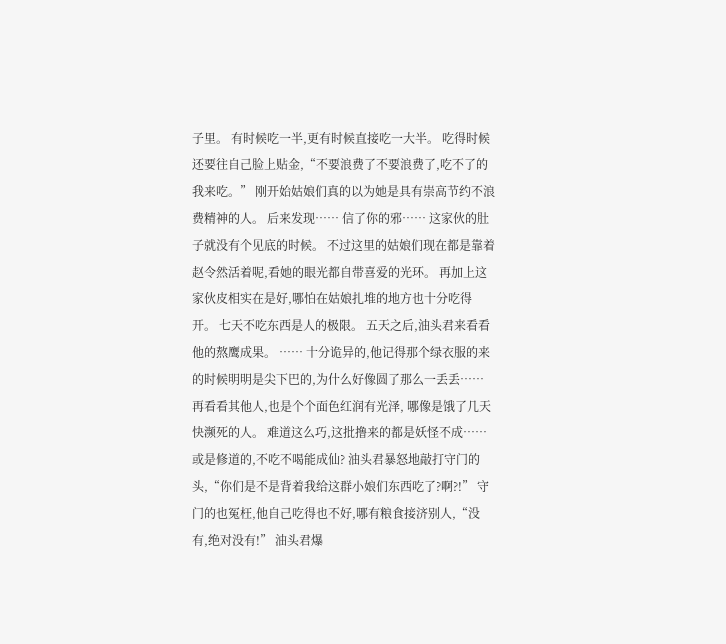子里。 有时候吃一半,更有时候直接吃一大半。 吃得时候还要往自己脸上贴金,“不要浪费了不要浪费了,吃不了的我来吃。” 刚开始姑娘们真的以为她是具有崇高节约不浪费精神的人。 后来发现…… 信了你的邪…… 这家伙的肚子就没有个见底的时候。 不过这里的姑娘们现在都是靠着赵令然活着呢,看她的眼光都自带喜爱的光环。 再加上这家伙皮相实在是好,哪怕在姑娘扎堆的地方也十分吃得开。 七天不吃东西是人的极限。 五天之后,油头君来看看他的熬鹰成果。 …… 十分诡异的,他记得那个绿衣服的来的时候明明是尖下巴的,为什么好像圆了那么一丢丢…… 再看看其他人,也是个个面色红润有光泽, 哪像是饿了几天快濒死的人。 难道这么巧,这批撸来的都是妖怪不成…… 或是修道的,不吃不喝能成仙? 油头君暴怒地敲打守门的头,“你们是不是背着我给这群小娘们东西吃了?啊?!” 守门的也冤枉,他自己吃得也不好,哪有粮食接济别人,“没有,绝对没有!” 油头君爆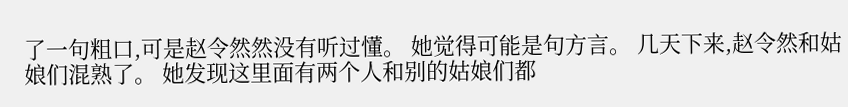了一句粗口,可是赵令然然没有听过懂。 她觉得可能是句方言。 几天下来,赵令然和姑娘们混熟了。 她发现这里面有两个人和别的姑娘们都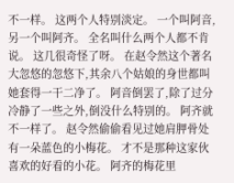不一样。 这两个人特别淡定。 一个叫阿音,另一个叫阿齐。 全名叫什么两个人都不肯说。 这几很奇怪了呀。 在赵令然这个著名大忽悠的忽悠下,其余八个姑娘的身世都叫她套得一干二净了。 阿音倒罢了,除了过分冷静了一些之外,倒没什么特别的。 阿齐就不一样了。 赵令然偷偷看见过她肩胛骨处有一朵蓝色的小梅花。 才不是那种这家伙喜欢的好看的小花。 阿齐的梅花里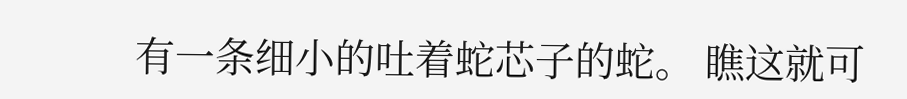有一条细小的吐着蛇芯子的蛇。 瞧这就可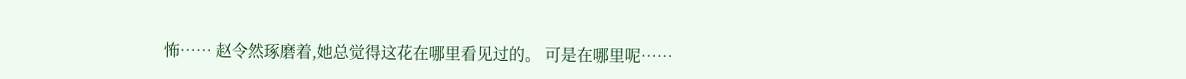怖…… 赵令然琢磨着,她总觉得这花在哪里看见过的。 可是在哪里呢……